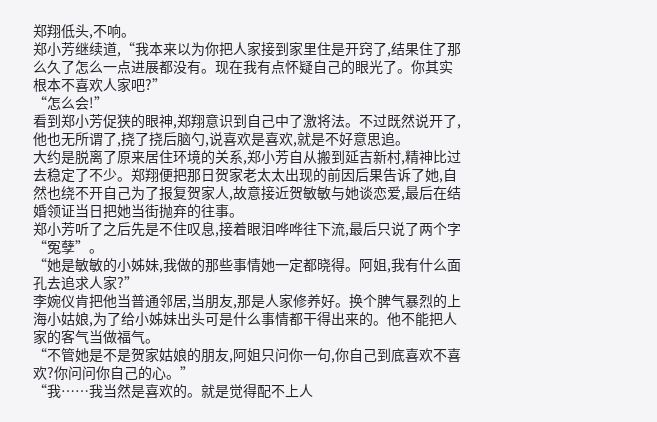郑翔低头,不响。
郑小芳继续道,“我本来以为你把人家接到家里住是开窍了,结果住了那么久了怎么一点进展都没有。现在我有点怀疑自己的眼光了。你其实根本不喜欢人家吧?”
“怎么会!”
看到郑小芳促狭的眼神,郑翔意识到自己中了激将法。不过既然说开了,他也无所谓了,挠了挠后脑勺,说喜欢是喜欢,就是不好意思追。
大约是脱离了原来居住环境的关系,郑小芳自从搬到延吉新村,精神比过去稳定了不少。郑翔便把那日贺家老太太出现的前因后果告诉了她,自然也绕不开自己为了报复贺家人,故意接近贺敏敏与她谈恋爱,最后在结婚领证当日把她当街抛弃的往事。
郑小芳听了之后先是不住叹息,接着眼泪哗哗往下流,最后只说了两个字“冤孽”。
“她是敏敏的小姊妹,我做的那些事情她一定都晓得。阿姐,我有什么面孔去追求人家?”
李婉仪肯把他当普通邻居,当朋友,那是人家修养好。换个脾气暴烈的上海小姑娘,为了给小姊妹出头可是什么事情都干得出来的。他不能把人家的客气当做福气。
“不管她是不是贺家姑娘的朋友,阿姐只问你一句,你自己到底喜欢不喜欢?你问问你自己的心。”
“我……我当然是喜欢的。就是觉得配不上人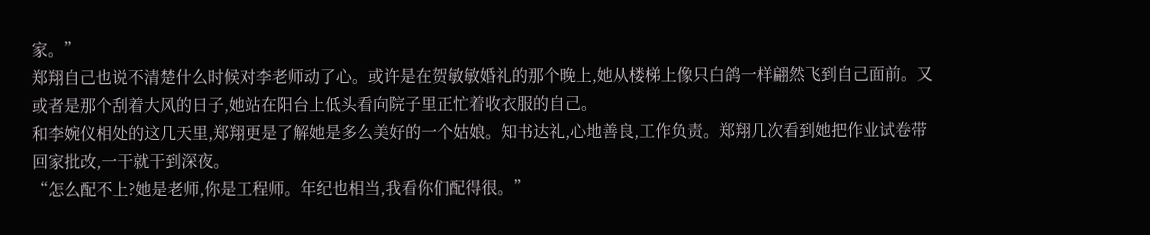家。”
郑翔自己也说不清楚什么时候对李老师动了心。或许是在贺敏敏婚礼的那个晚上,她从楼梯上像只白鸽一样翩然飞到自己面前。又或者是那个刮着大风的日子,她站在阳台上低头看向院子里正忙着收衣服的自己。
和李婉仪相处的这几天里,郑翔更是了解她是多么美好的一个姑娘。知书达礼,心地善良,工作负责。郑翔几次看到她把作业试卷带回家批改,一干就干到深夜。
“怎么配不上?她是老师,你是工程师。年纪也相当,我看你们配得很。”